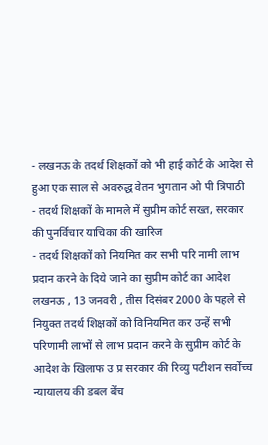- लखनऊ के तदर्थ शिक्षकों को भी हाई कोर्ट के आदेश से हुआ एक साल से अवरुद्ध वेतन भुगतान ओ पी त्रिपाठी
- तदर्थ शिक्षकों के मामले में सुप्रीम कोर्ट सख्त, सरकार की पुनर्विचार याचिका की खारिज
- तदर्थ शिक्षकों को नियमित कर सभी परि नामी लाभ प्रदान करने के दिये जाने का सुप्रीम कोर्ट का आदेश
लखनऊ , 13 जनवरी , तीस दिसंबर 2000 के पहले से नियुक्त तदर्थ शिक्षकों को विनियमित कर उन्हें सभी परिणामी लाभों से लाभ प्रदान करने के सुप्रीम कोर्ट के आदेश के खिलाफ उ प्र सरकार की रिव्यु पटीशन सर्वोच्च न्यायालय की डबल बेंच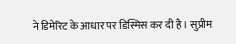ने डिमेरिट के आधार पर डिस्मिस कर दी है। सुप्रीम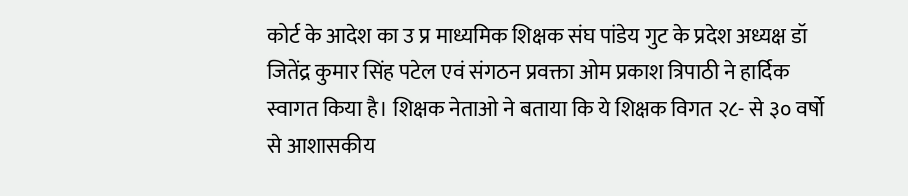कोर्ट के आदेश का उ प्र माध्यमिक शिक्षक संघ पांडेय गुट के प्रदेश अध्यक्ष डॉ जितेंद्र कुमार सिंह पटेल एवं संगठन प्रवक्ता ओम प्रकाश त्रिपाठी ने हार्दिक स्वागत किया है। शिक्षक नेताओ ने बताया कि ये शिक्षक विगत २८- से ३० वर्षो से आशासकीय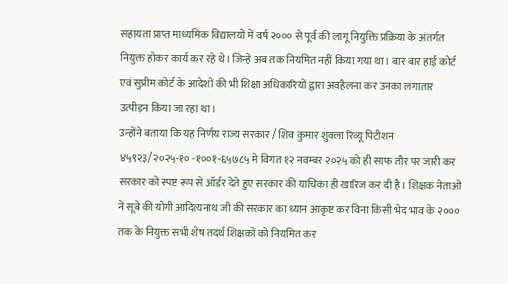सहायता प्राप्त माध्यमिक विद्यालयों में वर्ष २००० से पूर्व की लागू नियुक्ति प्रक्रिया के अंतर्गत नियुक्त होकर कार्य कर रहे थे। जिन्हे अब तक नियमित नहीं किया गया था। बार बार हाई कोर्ट एवं सुप्रीम कोर्ट के आदेशों की भी शिक्षा अधिकारियों द्वारा अवहैलना कर उनका लगातार उत्पीड़न किया जा रहा था।
उन्होंने बताया कि यह निर्णय राज्य सरकार / शिव कुमार शुक्ला रिव्यू पिटीशन ४५९२३/२०२५-१० -१००१-६५७८५ मे विगत १२ नवम्बर २०२५ को ही साफ तौर पर जारी कर सरकार को स्पष्ट रूप से ऑर्डर देते हुए सरकार की याचिका ही खारिज कर दी है। शिक्षक नेताओ ने सूबे की योगी आदित्यनाथ जी की सरकार का ध्यान आकृष्ट कर विना किसी भेद भाव के २००० तक के नियुक्त सभी शेष तदर्थ शिक्षकों को नियमित कर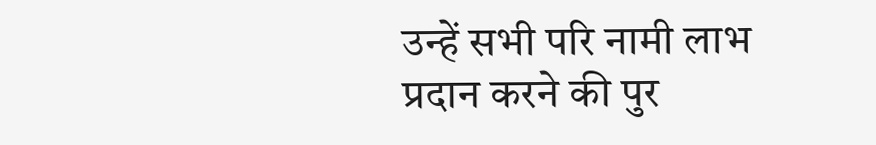उन्हें सभी परि नामी लाभ प्रदान करने की पुर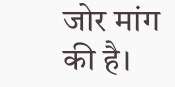जोर मांग की है।